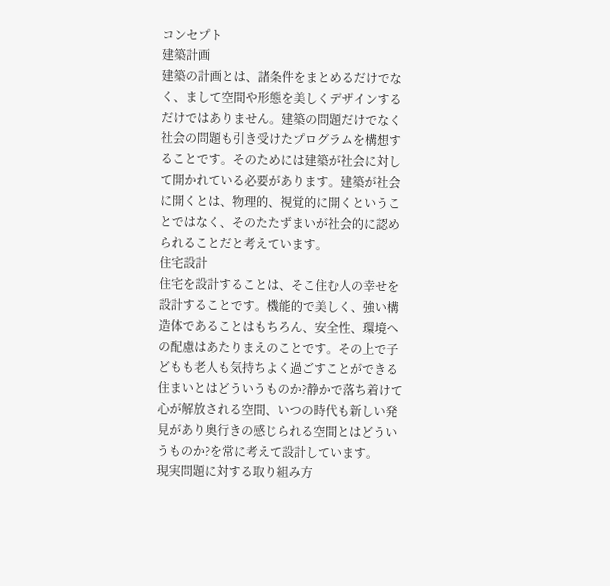コンセプト
建築計画
建築の計画とは、諸条件をまとめるだけでなく、まして空間や形態を美しくデザインするだけではありません。建築の問題だけでなく社会の問題も引き受けたプログラムを構想することです。そのためには建築が社会に対して開かれている必要があります。建築が社会に開くとは、物理的、視覚的に開くということではなく、そのたたずまいが社会的に認められることだと考えています。
住宅設計
住宅を設計することは、そこ住む人の幸せを設計することです。機能的で美しく、強い構造体であることはもちろん、安全性、環境への配慮はあたりまえのことです。その上で子どもも老人も気持ちよく過ごすことができる住まいとはどういうものか?静かで落ち着けて心が解放される空間、いつの時代も新しい発見があり奥行きの感じられる空間とはどういうものか?を常に考えて設計しています。
現実問題に対する取り組み方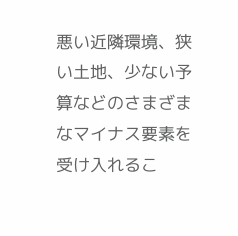悪い近隣環境、狭い土地、少ない予算などのさまざまなマイナス要素を受け入れるこ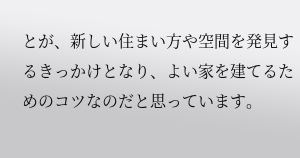とが、新しい住まい方や空間を発見するきっかけとなり、よい家を建てるためのコツなのだと思っています。